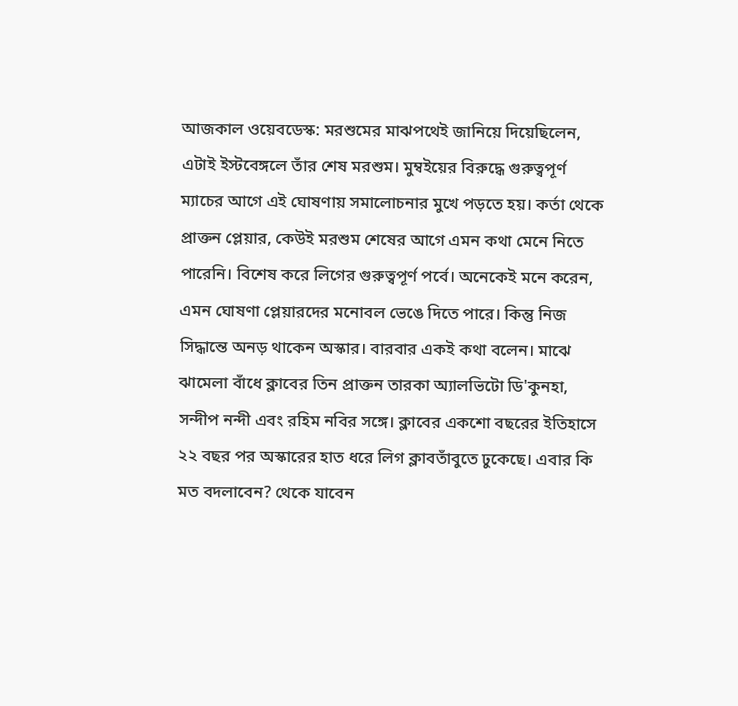আজকাল ওয়েবডেস্ক: মরশুমের মাঝপথেই জানিয়ে দিয়েছিলেন, এটাই ইস্টবেঙ্গলে তাঁর শেষ মরশুম। মুম্বইয়ের বিরুদ্ধে গুরুত্বপূর্ণ ম্যাচের আগে এই ঘোষণায় সমালোচনার মুখে পড়তে হয়। কর্তা থেকে প্রাক্তন প্লেয়ার, কেউই মরশুম শেষের আগে এমন কথা মেনে নিতে পারেনি। বিশেষ করে লিগের গুরুত্বপূর্ণ পর্বে। অনেকেই মনে করেন, এমন ঘোষণা প্লেয়ারদের মনোবল ভেঙে দিতে পারে। কিন্তু নিজ সিদ্ধান্তে অনড় থাকেন অস্কার। বারবার একই কথা বলেন। মাঝে ঝামেলা বাঁধে ক্লাবের তিন প্রাক্তন তারকা অ্যালভিটো ডি'কুনহা, সন্দীপ নন্দী এবং রহিম নবির সঙ্গে। ক্লাবের একশো বছরের ইতিহাসে ২২ বছর পর অস্কারের হাত ধরে লিগ ক্লাবতাঁবুতে ঢুকেছে। এবার কি মত বদলাবেন? থেকে যাবেন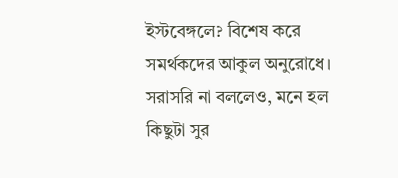ইস্টবেঙ্গলে? বিশেষ করে সমর্থকদের আকুল অনুরোধে। সরাসরি না বললেও, মনে হল কিছুটা সুর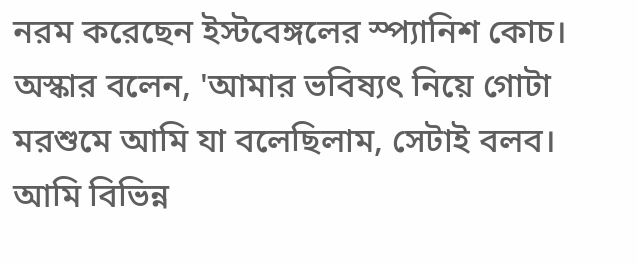নরম করেছেন ইস্টবেঙ্গলের স্প্যানিশ কোচ। অস্কার বলেন, 'আমার ভবিষ্যৎ নিয়ে গোটা মরশুমে আমি যা বলেছিলাম, সেটাই বলব। আমি বিভিন্ন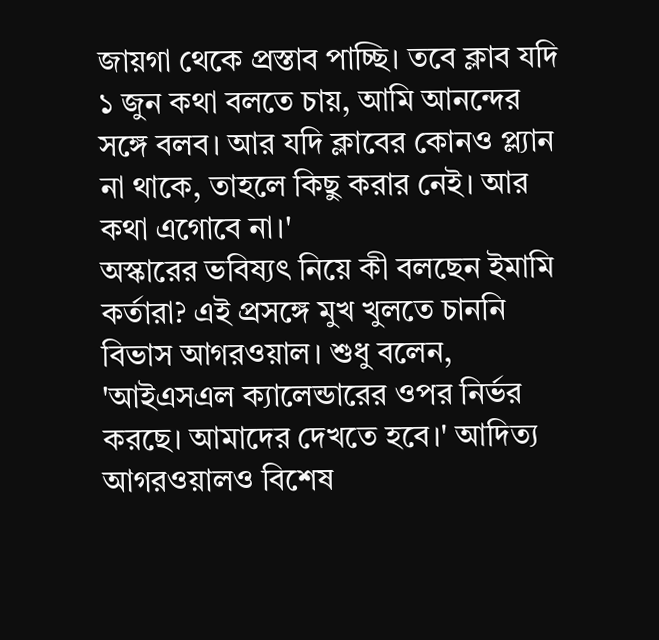জায়গা থেকে প্রস্তাব পাচ্ছি। তবে ক্লাব যদি ১ জুন কথা বলতে চায়, আমি আনন্দের সঙ্গে বলব। আর যদি ক্লাবের কোনও প্ল্যান না থাকে, তাহলে কিছু করার নেই। আর কথা এগোবে না।'
অস্কারের ভবিষ্যৎ নিয়ে কী বলছেন ইমামি কর্তারা? এই প্রসঙ্গে মুখ খুলতে চাননি বিভাস আগরওয়াল। শুধু বলেন, 'আইএসএল ক্যালেন্ডারের ওপর নির্ভর করছে। আমাদের দেখতে হবে।' আদিত্য আগরওয়ালও বিশেষ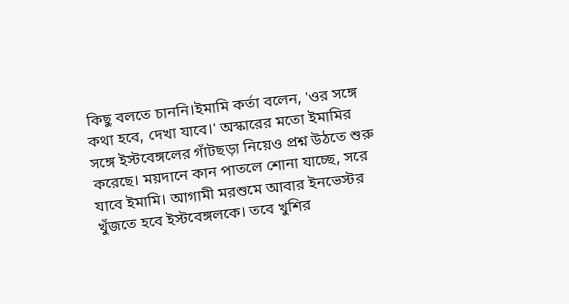কিছু বলতে চাননি।ইমামি কর্তা বলেন, 'ওর সঙ্গে কথা হবে, দেখা যাবে।' অস্কারের মতো ইমামির সঙ্গে ইস্টবেঙ্গলের গাঁটছড়া নিয়েও প্রশ্ন উঠতে শুরু করেছে। ময়দানে কান পাতলে শোনা যাচ্ছে, সরে যাবে ইমামি। আগামী মরশুমে আবার ইনভেস্টর খুঁজতে হবে ইস্টবেঙ্গলকে। তবে খুশির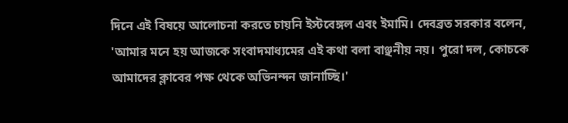দিনে এই বিষয়ে আলোচনা করতে চায়নি ইস্টবেঙ্গল এবং ইমামি। দেবব্রত সরকার বলেন, 'আমার মনে হয় আজকে সংবাদমাধ্যমের এই কথা বলা বাঞ্ছনীয় নয়। পুরো দল, কোচকে আমাদের ক্লাবের পক্ষ থেকে অভিনন্দন জানাচ্ছি।'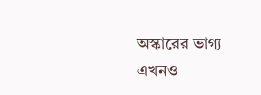অস্কারের ভাগ্য এখনও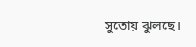সুতোয় ঝুলছে।